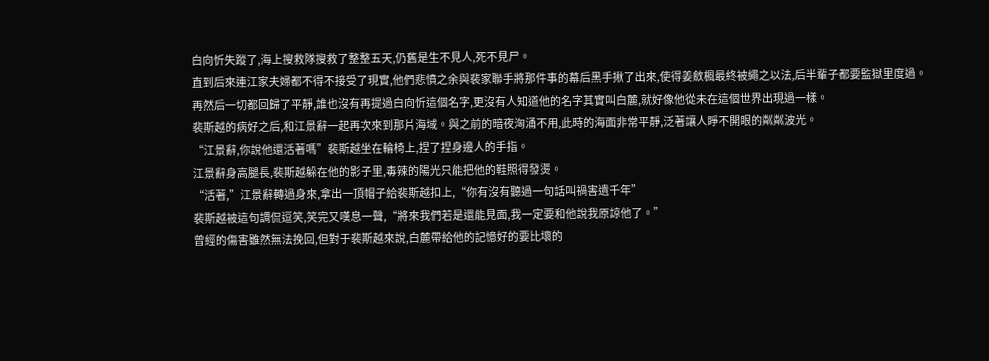白向忻失蹤了,海上搜救隊搜救了整整五天,仍舊是生不見人,死不見尸。
直到后來連江家夫婦都不得不接受了現實,他們悲憤之余與裴家聯手將那件事的幕后黑手揪了出來,使得姜斂楓最終被繩之以法,后半輩子都要監獄里度過。
再然后一切都回歸了平靜,誰也沒有再提過白向忻這個名字,更沒有人知道他的名字其實叫白麓,就好像他從未在這個世界出現過一樣。
裴斯越的病好之后,和江景辭一起再次來到那片海域。與之前的暗夜洶涌不用,此時的海面非常平靜,泛著讓人睜不開眼的粼粼波光。
“江景辭,你說他還活著嗎”裴斯越坐在輪椅上,捏了捏身邊人的手指。
江景辭身高腿長,裴斯越躲在他的影子里,毒辣的陽光只能把他的鞋照得發燙。
“活著,”江景辭轉過身來,拿出一頂帽子給裴斯越扣上,“你有沒有聽過一句話叫禍害遺千年”
裴斯越被這句調侃逗笑,笑完又嘆息一聲,“將來我們若是還能見面,我一定要和他說我原諒他了。”
曾經的傷害雖然無法挽回,但對于裴斯越來說,白麓帶給他的記憶好的要比壞的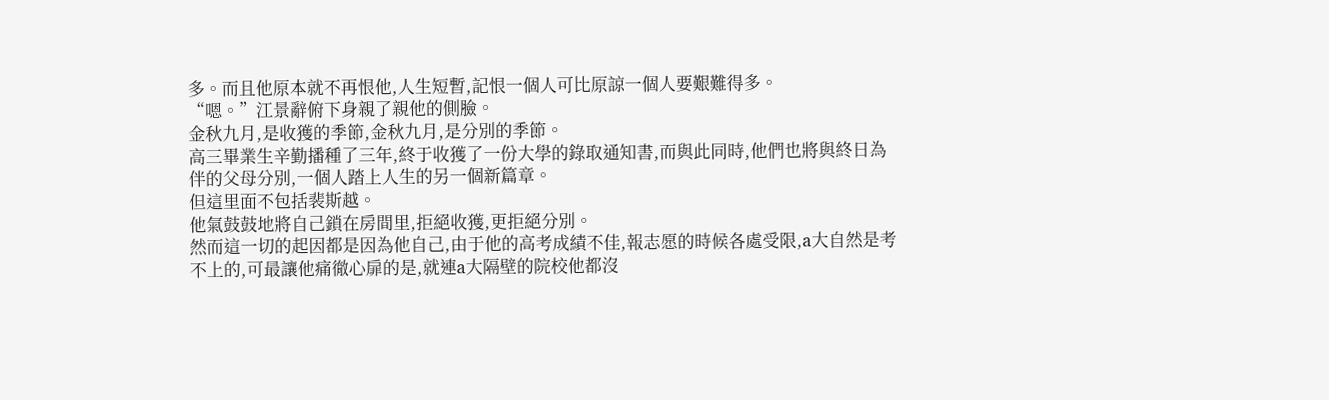多。而且他原本就不再恨他,人生短暫,記恨一個人可比原諒一個人要艱難得多。
“嗯。”江景辭俯下身親了親他的側臉。
金秋九月,是收獲的季節,金秋九月,是分別的季節。
高三畢業生辛勤播種了三年,終于收獲了一份大學的錄取通知書,而與此同時,他們也將與終日為伴的父母分別,一個人踏上人生的另一個新篇章。
但這里面不包括裴斯越。
他氣鼓鼓地將自己鎖在房間里,拒絕收獲,更拒絕分別。
然而這一切的起因都是因為他自己,由于他的高考成績不佳,報志愿的時候各處受限,a大自然是考不上的,可最讓他痛徹心扉的是,就連a大隔壁的院校他都沒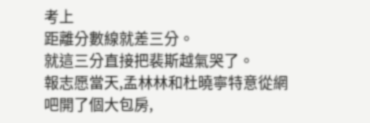考上
距離分數線就差三分。
就這三分直接把裴斯越氣哭了。
報志愿當天,孟林林和杜曉寧特意從網吧開了個大包房,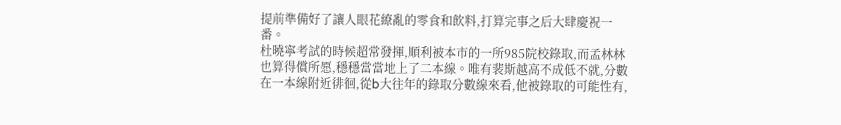提前準備好了讓人眼花繚亂的零食和飲料,打算完事之后大肆慶祝一番。
杜曉寧考試的時候超常發揮,順利被本市的一所985院校錄取,而孟林林也算得償所愿,穩穩當當地上了二本線。唯有裴斯越高不成低不就,分數在一本線附近徘徊,從b大往年的錄取分數線來看,他被錄取的可能性有,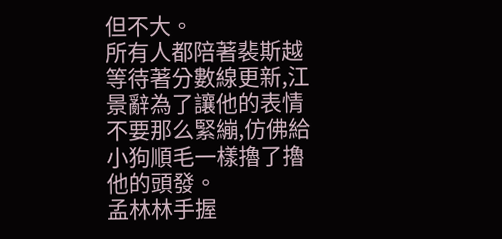但不大。
所有人都陪著裴斯越等待著分數線更新,江景辭為了讓他的表情不要那么緊繃,仿佛給小狗順毛一樣擼了擼他的頭發。
孟林林手握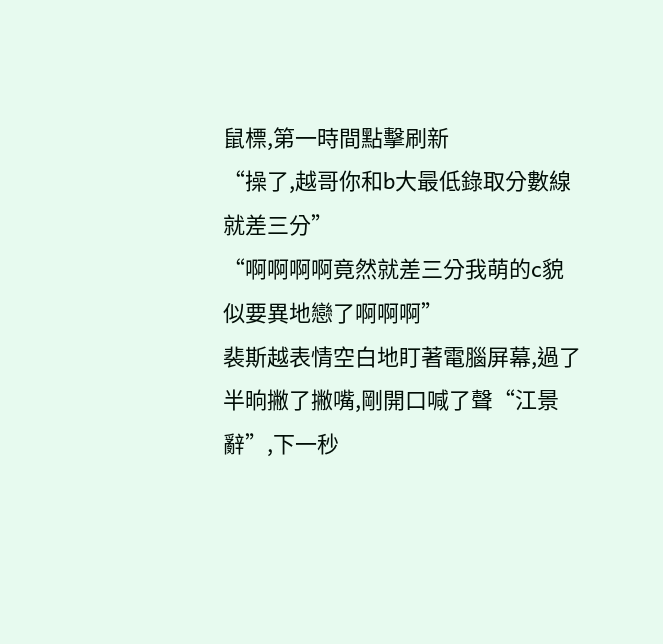鼠標,第一時間點擊刷新
“操了,越哥你和b大最低錄取分數線就差三分”
“啊啊啊啊竟然就差三分我萌的c貌似要異地戀了啊啊啊”
裴斯越表情空白地盯著電腦屏幕,過了半晌撇了撇嘴,剛開口喊了聲“江景辭”,下一秒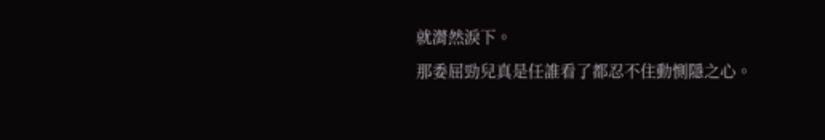就潸然淚下。
那委屈勁兒真是任誰看了都忍不住動惻隱之心。